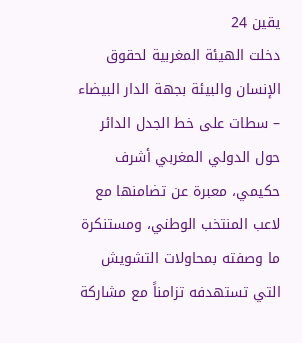يقين 24
دخلت الهيئة المغربية لحقوق الإنسان والبيئة بجهة الدار البيضاء – سطات على خط الجدل الدائر حول الدولي المغربي أشرف حكيمي، معبرة عن تضامنها مع لاعب المنتخب الوطني، ومستنكرة ما وصفته بمحاولات التشويش التي تستهدفه تزامناً مع مشاركة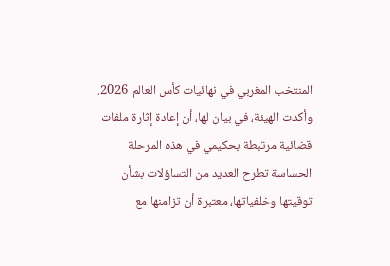المنتخب المغربي في نهائيات كأس العالم 2026.
وأكدت الهيئة، في بيان لها، أن إعادة إثارة ملفات قضائية مرتبطة بحكيمي في هذه المرحلة الحساسة تطرح العديد من التساؤلات بشأن توقيتها وخلفياتها، معتبرة أن تزامنها مع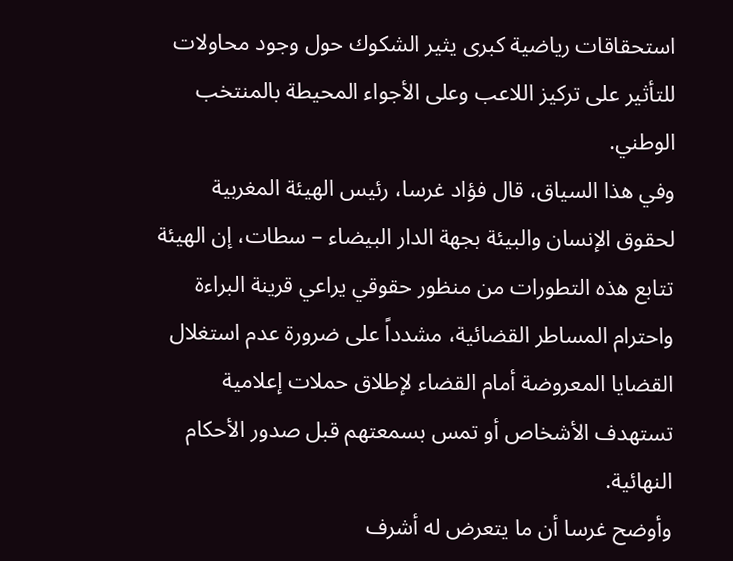استحقاقات رياضية كبرى يثير الشكوك حول وجود محاولات للتأثير على تركيز اللاعب وعلى الأجواء المحيطة بالمنتخب الوطني.
وفي هذا السياق، قال فؤاد غرسا، رئيس الهيئة المغربية لحقوق الإنسان والبيئة بجهة الدار البيضاء – سطات، إن الهيئة تتابع هذه التطورات من منظور حقوقي يراعي قرينة البراءة واحترام المساطر القضائية، مشدداً على ضرورة عدم استغلال القضايا المعروضة أمام القضاء لإطلاق حملات إعلامية تستهدف الأشخاص أو تمس بسمعتهم قبل صدور الأحكام النهائية.
وأوضح غرسا أن ما يتعرض له أشرف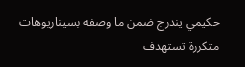حكيمي يندرج ضمن ما وصفه بسيناريوهات متكررة تستهدف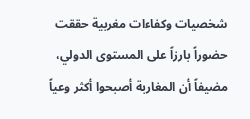شخصيات وكفاءات مغربية حققت حضوراً بارزاً على المستوى الدولي، مضيفاً أن المغاربة أصبحوا أكثر وعياً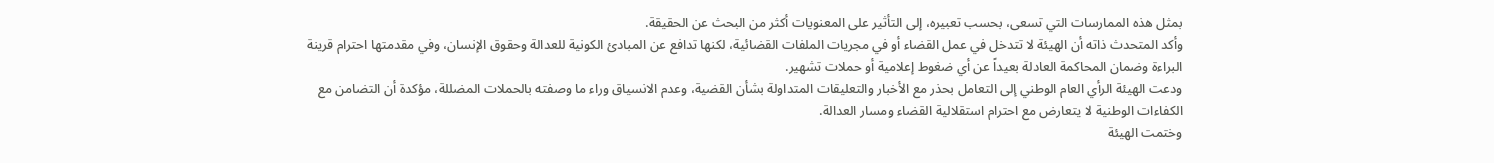بمثل هذه الممارسات التي تسعى، بحسب تعبيره، إلى التأثير على المعنويات أكثر من البحث عن الحقيقة.
وأكد المتحدث ذاته أن الهيئة لا تتدخل في عمل القضاء أو في مجريات الملفات القضائية، لكنها تدافع عن المبادئ الكونية للعدالة وحقوق الإنسان، وفي مقدمتها احترام قرينة البراءة وضمان المحاكمة العادلة بعيداً عن أي ضغوط إعلامية أو حملات تشهير.
ودعت الهيئة الرأي العام الوطني إلى التعامل بحذر مع الأخبار والتعليقات المتداولة بشأن القضية، وعدم الانسياق وراء ما وصفته بالحملات المضللة، مؤكدة أن التضامن مع الكفاءات الوطنية لا يتعارض مع احترام استقلالية القضاء ومسار العدالة.
وختمت الهيئة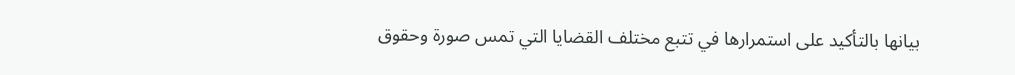بيانها بالتأكيد على استمرارها في تتبع مختلف القضايا التي تمس صورة وحقوق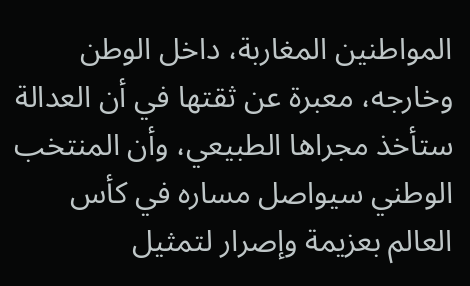المواطنين المغاربة، داخل الوطن وخارجه، معبرة عن ثقتها في أن العدالة ستأخذ مجراها الطبيعي، وأن المنتخب الوطني سيواصل مساره في كأس العالم بعزيمة وإصرار لتمثيل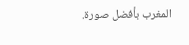المغرب بأفضل صورة.